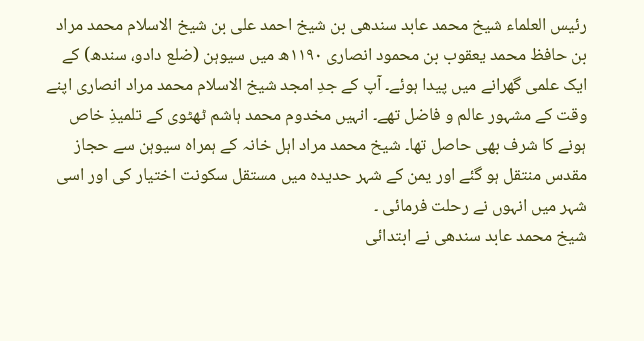رئیس العلماء شیخ محمد عابد سندھی بن شیخ احمد علی بن شیخ الاسلام محمد مراد بن حافظ محمد یعقوب بن محمود انصاری ۱۱۹۰ھ میں سیوہن (ضلع دادو، سندھ) کے ایک علمی گھرانے میں پیدا ہوئے۔ آپ کے جدِ امجد شیخ الاسلام محمد مراد انصاری اپنے وقت کے مشہور عالم و فاضل تھے۔ انہیں مخدوم محمد ہاشم ٹھٹوی کے تلمیذِ خاص ہونے کا شرف بھی حاصل تھا۔ شیخ محمد مراد اہل خانہ کے ہمراہ سیوہن سے حجاز مقدس منتقل ہو گئے اور یمن کے شہر حدیدہ میں مستقل سکونت اختیار کی اور اسی شہر میں انہوں نے رحلت فرمائی ۔
شیخ محمد عابد سندھی نے ابتدائی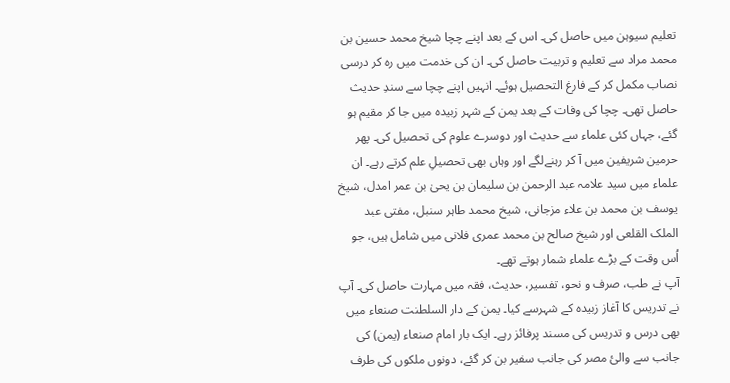تعلیم سیوہن میں حاصل کی۔ اس کے بعد اپنے چچا شیخ محمد حسین بن محمد مراد سے تعلیم و تربیت حاصل کی۔ ان کی خدمت میں رہ کر درسی نصاب مکمل کر کے فارغ التحصیل ہوئے۔ انہیں اپنے چچا سے سندِ حدیث حاصل تھی۔ چچا کی وفات کے بعد یمن کے شہر زبیدہ میں جا کر مقیم ہو گئے، جہاں کئی علماء سے حدیث اور دوسرے علوم کی تحصیل کی۔ پھر حرمین شریفین میں آ کر رہنےلگے اور وہاں بھی تحصیلِ علم کرتے رہے۔ ان علماء میں سید علامہ عبد الرحمن بن سلیمان بن یحیٰ بن عمر امدل، شیخ یوسف بن محمد بن علاء مزجانی، شیخ محمد طاہر سنبل، مفتی عبد الملک القلعی اور شیخ صالح بن محمد عمری فلانی میں شامل ہیں، جو اُس وقت کے بڑے علماء شمار ہوتے تھے۔
آپ نے طب، صرف و نحو، تفسیر، حدیث، فقہ میں مہارت حاصل کی۔ آپ نے تدریس کا آغاز زبیدہ کے شہرسے کیا۔ یمن کے دار السلطنت صنعاء میں بھی درس و تدریس کی مسند پرفائز رہے۔ ایک بار امام صنعاء (یمن) کی جانب سے والیٔ مصر کی جانب سفیر بن کر گئے، دونوں ملکوں کی طرف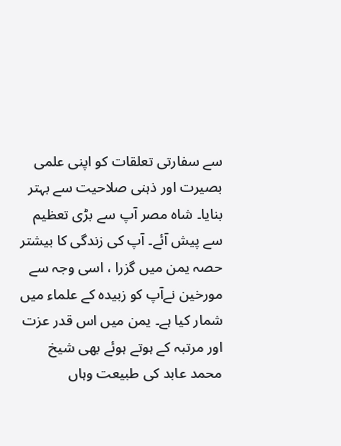سے سفارتی تعلقات کو اپنی علمی بصیرت اور ذہنی صلاحیت سے بہتر بنایا۔ شاہ مصر آپ سے بڑی تعظیم سے پیش آئے۔ آپ کی زندگی کا بیشتر حصہ یمن میں گزرا ، اسی وجہ سے مورخین نےآپ کو زبیدہ کے علماء میں شمار کیا ہے۔ یمن میں اس قدر عزت اور مرتبہ کے ہوتے ہوئے بھی شیخ محمد عابد کی طبیعت وہاں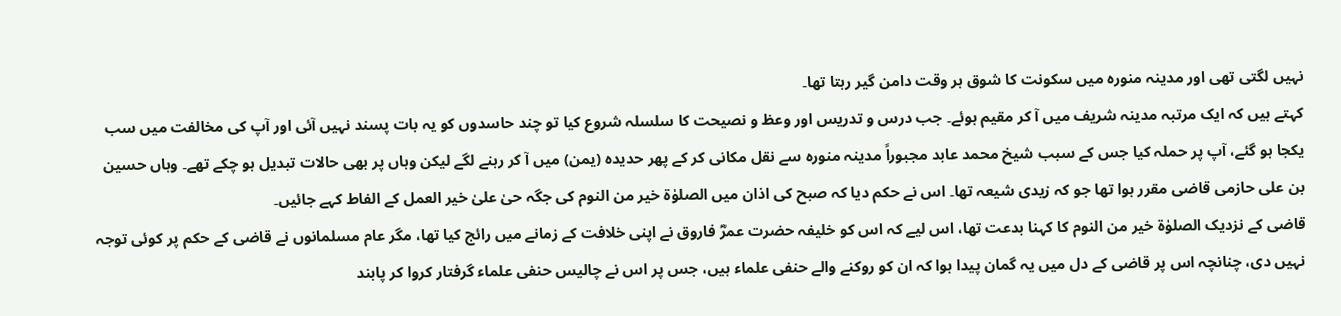نہیں لگتی تھی اور مدینہ منورہ میں سکونت کا شوق ہر وقت دامن گیر رہتا تھا۔
کہتے ہیں کہ ایک مرتبہ مدینہ شریف میں آ کر مقیم ہوئے۔ جب درس و تدریس اور وعظ و نصیحت کا سلسلہ شروع کیا تو چند حاسدوں کو یہ بات پسند نہیں آئی اور آپ کی مخالفت میں سب یکجا ہو گئے، آپ پر حملہ کیا جس کے سبب شیخ محمد عابد مجبوراً مدینہ منورہ سے نقل مکانی کر کے پھر حدیدہ (یمن) میں آ کر رہنے لگے لیکن وہاں پر بھی حالات تبدیل ہو چکے تھے۔ وہاں حسین بن علی حازمی قاضی مقرر ہوا تھا جو کہ زیدی شیعہ تھا۔ اس نے حکم دیا کہ صبح کی اذان میں الصلوٰۃ خیر من النوم کی جگہ حیٰ علیٰ خیر العمل کے الفاط کہے جائیں۔
قاضی کے نزدیک الصلوٰۃ خیر من النوم کا کہنا بدعت تھا، اس لیے کہ اس کو خلیفہ حضرت عمرؓ فاروق نے اپنی خلافت کے زمانے میں رائج کیا تھا، مگر عام مسلمانوں نے قاضی کے حکم پر کوئی توجہ نہیں دی، چنانچہ اس پر قاضی کے دل میں یہ گمان پیدا ہوا کہ ان کو روکنے والے حنفی علماء ہیں، جس پر اس نے چالیس حنفی علماء گرفتار کروا کر پابند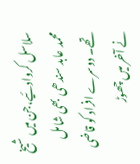سلاسل کروادئیے،جن میں شیخ محمد عابد سندھی بھی شامل تھے۔ دوسرے افراد کو قاضی نے آخر میں چھوڑ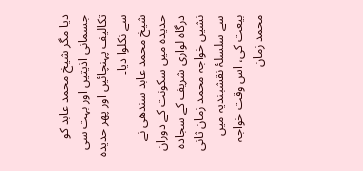دیا مگر شیخ محمد عابد کو جسمانی اذیتیں اور بہت سی تکالیف پہنچائیں اور پھر حدیدہ سے نکلوا دیا۔
شیخ محمد عابد سندھی نے حدیدہ میں سکونت کے دوران درگاہ لواری شریف کے سجادہ نشیں خواجہ محمد زمان ثانی سے سلسلۂ نقشبندیہ میں بیعت کی، اس وقت خواجہ محمد زمان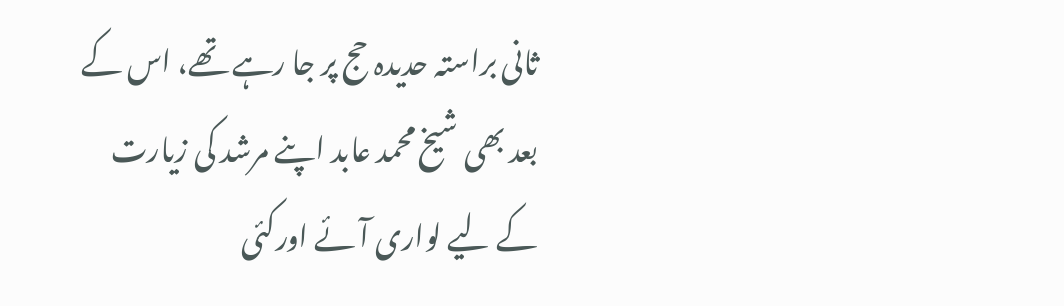ثانی براستہ حدیدہ حج پر جا رہے تھے، اس کے بعد بھی شیخ محمد عابد اپنے مرشد کی زیارت کے لیے لواری آئے اورکئی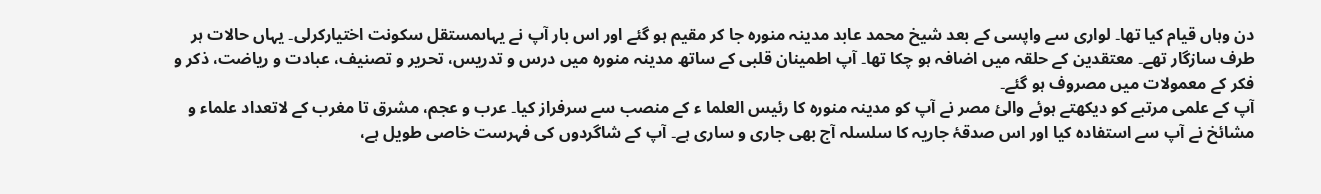دن وہاں قیام کیا تھا۔ لواری سے واپسی کے بعد شیخ محمد عابد مدینہ منورہ جا کر مقیم ہو گئے اور اس بار آپ نے یہاںمستقل سکونت اختیارکرلی۔ یہاں حالات ہر طرف سازگار تھے۔ معتقدین کے حلقہ میں اضافہ ہو چکا تھا۔ آپ اطمینان قلبی کے ساتھ مدینہ منورہ میں درس و تدریس، تحریر و تصنیف، عبادت و ریاضت، ذکر و فکر کے معمولات میں مصروف ہو گئے۔
آپ کے علمی مرتبے کو دیکھتے ہوئے والیٔ مصر نے آپ کو مدینہ منورہ کا رئیس العلما ء کے منصب سے سرفراز کیا۔ عرب و عجم، مشرق تا مغرب کے لاتعداد علماء و مشائخ نے آپ سے استفادہ کیا اور اس صدقۂ جاریہ کا سلسلہ آج بھی جاری و ساری ہے۔ آپ کے شاگردوں کی فہرست خاصی طویل ہے،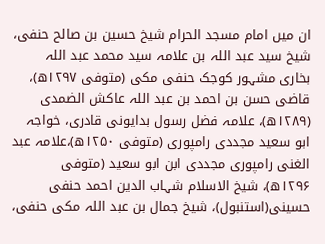ان میں امام مسجد الحرام شیخ حسین بن صالح حنفی، شیخ سید عبد اللہ بن علامہ سید محمد عبد اللہ بخاری مشہور کوجک حنفی مکی (متوفی ۱۲۹۷ھ)، قاضی حسن بن احمد بن عبد اللہ عاکش الضمدی (۱۲۸۹ھ)، علامہ فضل رسول بدایونی قادری، خواجہ ابو سعید مجددی رامپوری (متوفی ۱۲۵۰ھ)،علامہ عبد الغنی رامپوری مجددی ابن ابو سعید (متوفی ۱۲۹۶ھ)، شیخ الاسلام شہاب الدین احمد حنفی حسینی(استنبول)، شیخ جمال بن عبد اللہ مکی حنفی،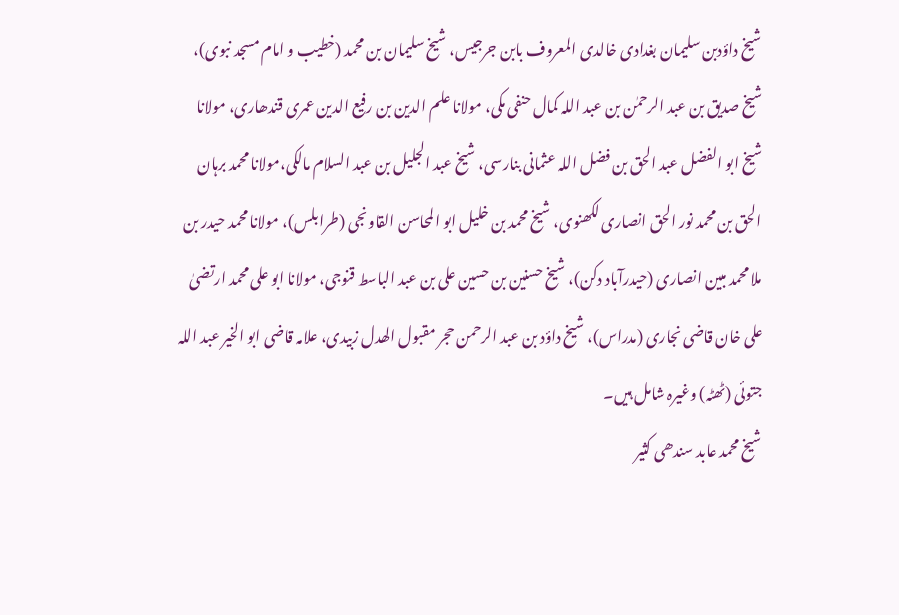شیخ داؤدبن سلیمان بغدادی خالدی المعروف بابن جرجیس، شیخ سلیمان بن محمد (خطیب و امام مسجد نبوی)، شیخ صدیق بن عبد الرحمٰن بن عبد اللہ کمال حنفی مکی، مولانا علم الدین بن رفیع الدین عمری قندھاری، مولانا شیخ ابو الفضل عبد الحق بن فضل اللہ عثمانی بنارسی، شیخ عبد الجلیل بن عبد السلام مالکی،مولانا محمد برہان الحق بن محمد نور الحق انصاری لکھنوی، شیخ محمد بن خلیل ابو المحاسن القاونجی (طرابلس)، مولانا محمد حیدر بن ملا محمد مبین انصاری (حیدرآباد دکن)، شیخ حسنین بن حسین علی بن عبد الباسط قنوجی، مولانا ابو علی محمد ارتضیٰ علی خان قاضی نجاری (مدراس)، شیخ داؤد بن عبد الرحمن حجر مقبول الھدل زبیدی، علامہ قاضی ابو الخیر عبد اللہ جتوئی (ٹھٹہ) وغیرہ شامل ہیں۔
شیخ محمد عابد سندھی کثیر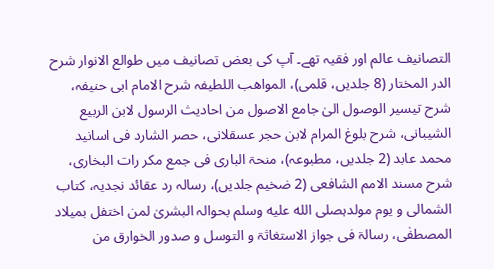التصانیف عالم اور فقیہ تھے۔ آپ کی بعض تصانیف میں طوالع الانوار شرح الدر المختار (8 جلدیں، قلمی)، المواھب اللطیفہ شرح الامام ابی حنیفہ، شرح تیسیر الوصول الیٰ جامع الاصول من احادیث الرسول لابن الربیع الشیبانی، شرح بلوغ المرام لابن حجر عسقلانی، حصر الشارد فی اسانید محمد عابد (2 جلدیں، مطبوعہ)، منحۃ الباری فی جمع مکر رات البخاری، شرح مسند الامم الشافعی (2 ضخیم جلدیں)، رسالہ رد عقائد نجدیہ، کتاب الشمالی و یوم مولدہصلى الله عليه وسلم بحوالہ البشریٰ لمن اختفل بمیلاد المصطفٰی، رسالۃ فی جواز الاستغاثۃ و التوسل و صدور الخوارق من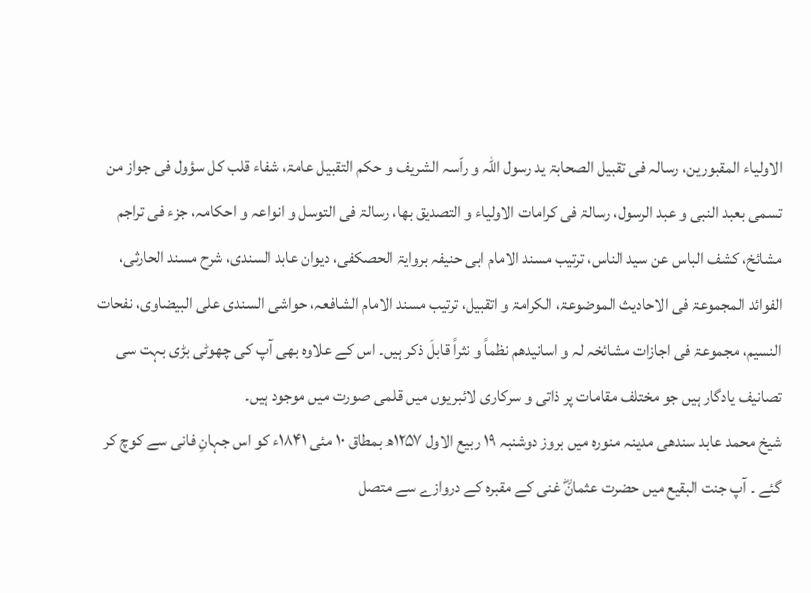الاولیاء المقبورین، رسالہ فی تقبیل الصحابۃ ید رسول اللہ و راّسہ الشریف و حکم التقبیل عامۃ، شفاء قلب کل سؤول فی جواز من تسمی بعبد النبی و عبد الرسول، رسالۃ فی کرامات الاولیاء و التصدیق بھا، رسالۃ فی التوسل و انواعہ و احکامہ، جزء فی تراجم مشائخ، کشف الباس عن سید الناس، ترتیب مسند الامام ابی حنیفہ بروایۃ الحصکفی، دیوان عابد السندی، شرح مسند الحارثی، الفوائد المجموعۃ فی الاحادیث الموضوعۃ، الکرامۃ و اتقبیل، ترتیب مسند الامام الشافعہ، حواشی السندی علی البیضاوی، نفحات النسیم، مجموعۃ فی اجازات مشائخہ لہ و اسانیدھم نظماً و نثراً قابلَ ذکر ہیں۔ اس کے علاوہ بھی آپ کی چھوٹی بڑی بہت سی تصانیف یادگار ہیں جو مختلف مقامات پر ذاتی و سرکاری لائبریوں میں قلمی صورت میں موجود ہیں۔
شیخ محمد عابد سندھی مدینہ منورہ میں بروز دوشنبہ ۱۹ ربیع الاول ۱۲۵۷ھ بمطاق ۱۰ مئی ۱۸۴۱ء کو اس جہانِ فانی سے کوچ کر گئے ۔ آپ جنت البقیع میں حضرت عثمانؓ غنی کے مقبرہ کے دروازے سے متصل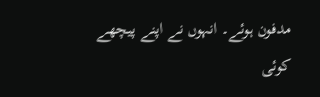مدفون ہوئے۔ انہوں نے اپنے پیچھے کوئی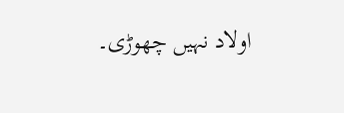اولاد نہیں چھوڑی۔